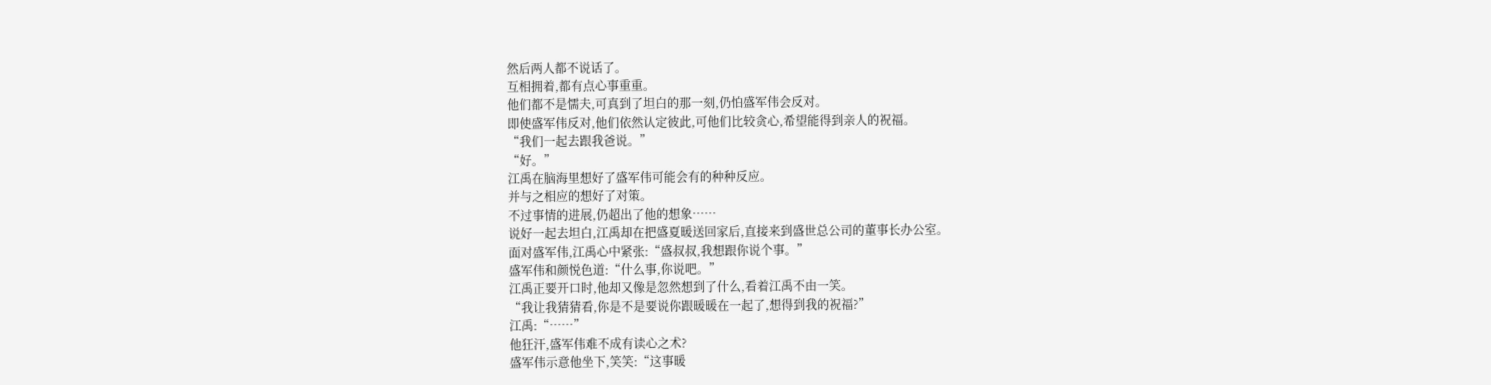然后两人都不说话了。
互相拥着,都有点心事重重。
他们都不是懦夫,可真到了坦白的那一刻,仍怕盛军伟会反对。
即使盛军伟反对,他们依然认定彼此,可他们比较贪心,希望能得到亲人的祝福。
“我们一起去跟我爸说。”
“好。”
江禹在脑海里想好了盛军伟可能会有的种种反应。
并与之相应的想好了对策。
不过事情的进展,仍超出了他的想象……
说好一起去坦白,江禹却在把盛夏暖送回家后,直接来到盛世总公司的董事长办公室。
面对盛军伟,江禹心中紧张:“盛叔叔,我想跟你说个事。”
盛军伟和颜悦色道:“什么事,你说吧。”
江禹正要开口时,他却又像是忽然想到了什么,看着江禹不由一笑。
“我让我猜猜看,你是不是要说你跟暖暖在一起了,想得到我的祝福?”
江禹:“……”
他狂汗,盛军伟难不成有读心之术?
盛军伟示意他坐下,笑笑:“这事暖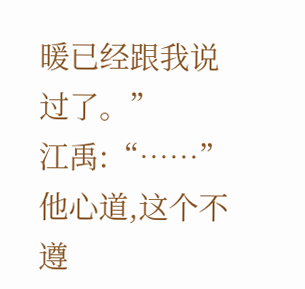暖已经跟我说过了。”
江禹:“……”
他心道,这个不遵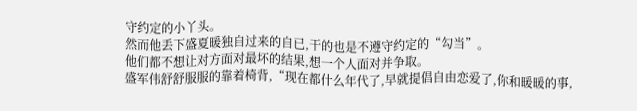守约定的小丫头。
然而他丢下盛夏暖独自过来的自已,干的也是不遵守约定的“勾当”。
他们都不想让对方面对最坏的结果,想一个人面对并争取。
盛军伟舒舒服服的靠着椅背,“现在都什么年代了,早就提倡自由恋爱了,你和暖暖的事,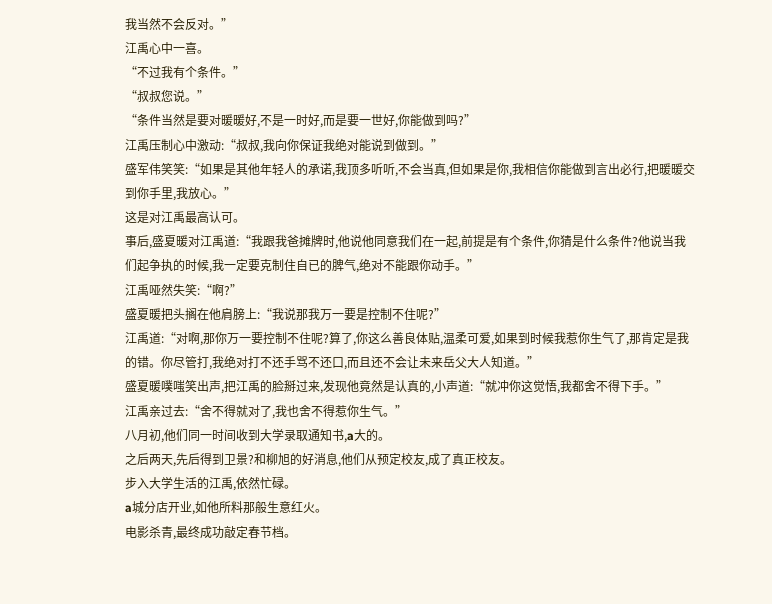我当然不会反对。”
江禹心中一喜。
“不过我有个条件。”
“叔叔您说。”
“条件当然是要对暖暖好,不是一时好,而是要一世好,你能做到吗?”
江禹压制心中激动:“叔叔,我向你保证我绝对能说到做到。”
盛军伟笑笑:“如果是其他年轻人的承诺,我顶多听听,不会当真,但如果是你,我相信你能做到言出必行,把暖暖交到你手里,我放心。”
这是对江禹最高认可。
事后,盛夏暖对江禹道:“我跟我爸摊牌时,他说他同意我们在一起,前提是有个条件,你猜是什么条件?他说当我们起争执的时候,我一定要克制住自已的脾气,绝对不能跟你动手。”
江禹哑然失笑:“啊?”
盛夏暖把头搁在他肩膀上:“我说那我万一要是控制不住呢?”
江禹道:“对啊,那你万一要控制不住呢?算了,你这么善良体贴,温柔可爱,如果到时候我惹你生气了,那肯定是我的错。你尽管打,我绝对打不还手骂不还口,而且还不会让未来岳父大人知道。”
盛夏暖噗嗤笑出声,把江禹的脸掰过来,发现他竟然是认真的,小声道:“就冲你这觉悟,我都舍不得下手。”
江禹亲过去:“舍不得就对了,我也舍不得惹你生气。”
八月初,他们同一时间收到大学录取通知书,a大的。
之后两天,先后得到卫景?和柳旭的好消息,他们从预定校友,成了真正校友。
步入大学生活的江禹,依然忙碌。
a城分店开业,如他所料那般生意红火。
电影杀青,最终成功敲定春节档。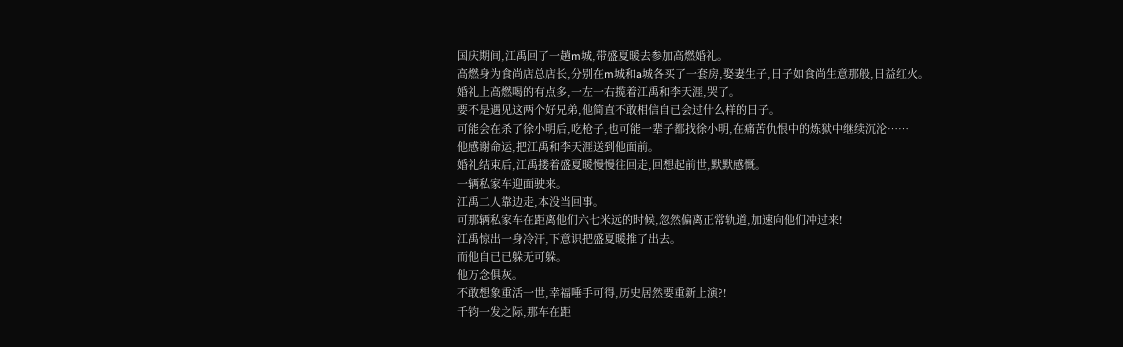国庆期间,江禹回了一趟m城,带盛夏暖去参加高燃婚礼。
高燃身为食尚店总店长,分别在m城和a城各买了一套房,娶妻生子,日子如食尚生意那般,日益红火。
婚礼上高燃喝的有点多,一左一右揽着江禹和李天涯,哭了。
要不是遇见这两个好兄弟,他简直不敢相信自已会过什么样的日子。
可能会在杀了徐小明后,吃枪子,也可能一辈子都找徐小明,在痛苦仇恨中的炼狱中继续沉沦……
他感谢命运,把江禹和李天涯送到他面前。
婚礼结束后,江禹搂着盛夏暖慢慢往回走,回想起前世,默默感慨。
一辆私家车迎面驶来。
江禹二人靠边走,本没当回事。
可那辆私家车在距离他们六七米远的时候,忽然偏离正常轨道,加速向他们冲过来!
江禹惊出一身冷汗,下意识把盛夏暖推了出去。
而他自已已躲无可躲。
他万念俱灰。
不敢想象重活一世,幸福唾手可得,历史居然要重新上演?!
千钧一发之际,那车在距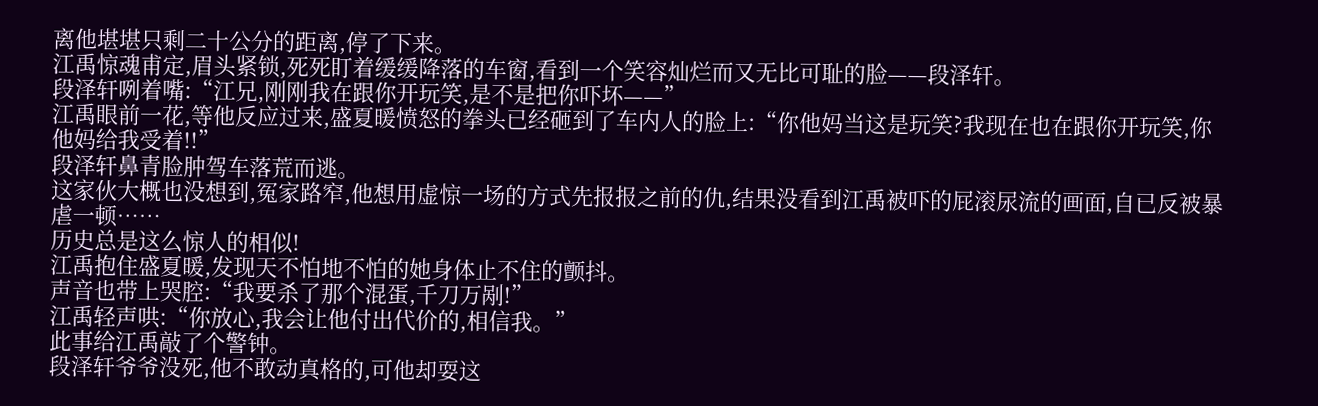离他堪堪只剩二十公分的距离,停了下来。
江禹惊魂甫定,眉头紧锁,死死盯着缓缓降落的车窗,看到一个笑容灿烂而又无比可耻的脸——段泽轩。
段泽轩咧着嘴:“江兄,刚刚我在跟你开玩笑,是不是把你吓坏——”
江禹眼前一花,等他反应过来,盛夏暖愤怒的拳头已经砸到了车内人的脸上:“你他妈当这是玩笑?我现在也在跟你开玩笑,你他妈给我受着!!”
段泽轩鼻青脸肿驾车落荒而逃。
这家伙大概也没想到,冤家路窄,他想用虚惊一场的方式先报报之前的仇,结果没看到江禹被吓的屁滚尿流的画面,自已反被暴虐一顿……
历史总是这么惊人的相似!
江禹抱住盛夏暖,发现天不怕地不怕的她身体止不住的颤抖。
声音也带上哭腔:“我要杀了那个混蛋,千刀万剐!”
江禹轻声哄:“你放心,我会让他付出代价的,相信我。”
此事给江禹敲了个警钟。
段泽轩爷爷没死,他不敢动真格的,可他却耍这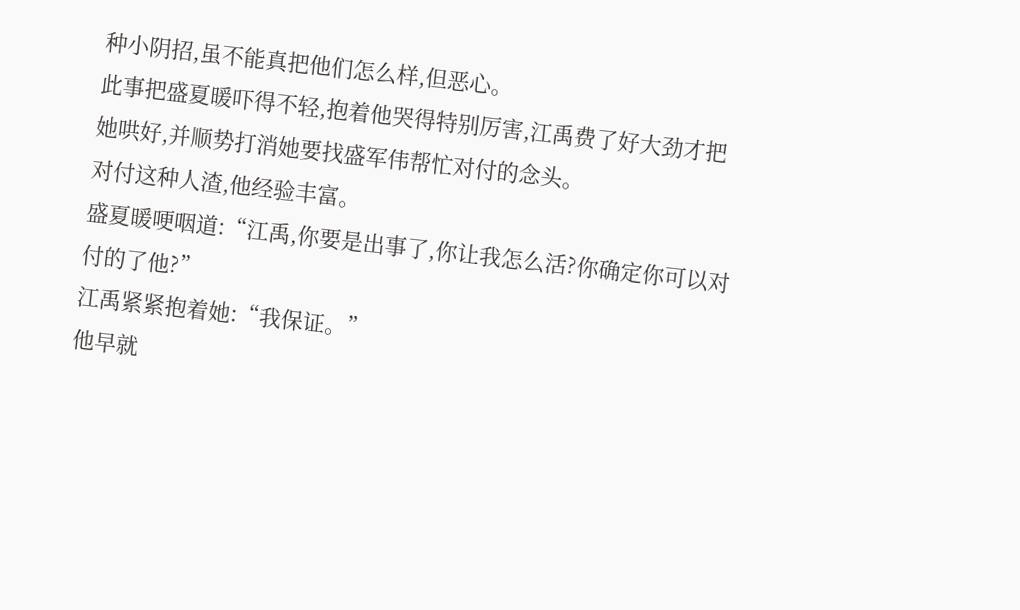种小阴招,虽不能真把他们怎么样,但恶心。
此事把盛夏暖吓得不轻,抱着他哭得特别厉害,江禹费了好大劲才把她哄好,并顺势打消她要找盛军伟帮忙对付的念头。
对付这种人渣,他经验丰富。
盛夏暖哽咽道:“江禹,你要是出事了,你让我怎么活?你确定你可以对付的了他?”
江禹紧紧抱着她:“我保证。”
他早就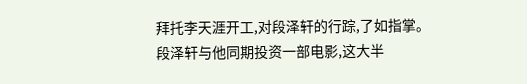拜托李天涯开工,对段泽轩的行踪,了如指掌。
段泽轩与他同期投资一部电影,这大半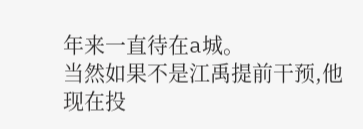年来一直待在a城。
当然如果不是江禹提前干预,他现在投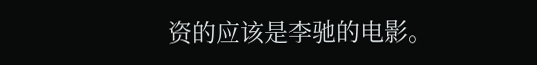资的应该是李驰的电影。